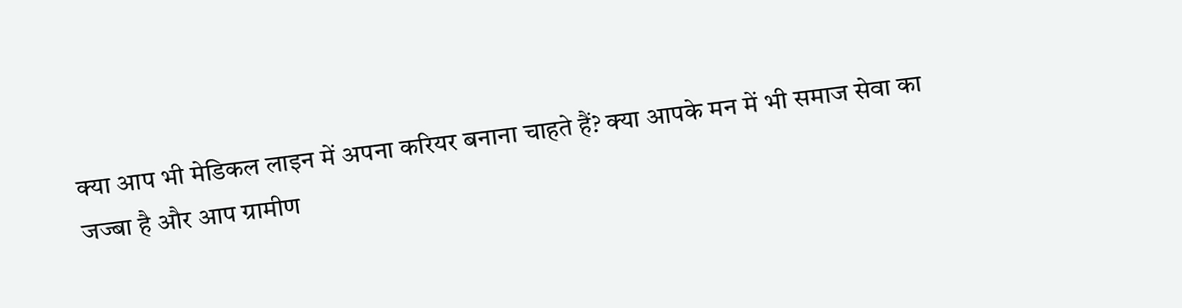क्या आप भी मेडिकल लाइन में अपना करियर बनाना चाहते हैं? क्या आपके मन में भी समाज सेवा का जज्बा है और आप ग्रामीण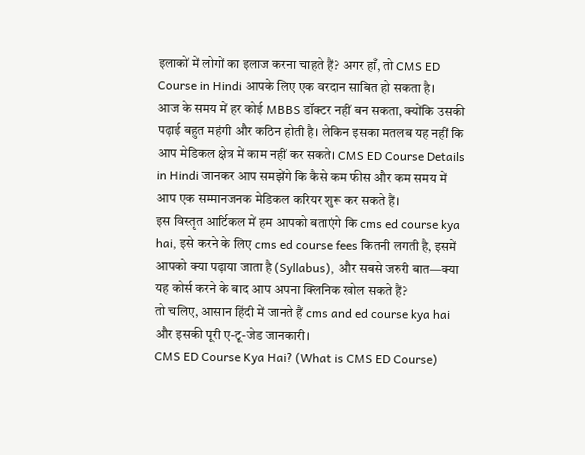इलाकों में लोगों का इलाज करना चाहते हैं? अगर हाँ, तो CMS ED Course in Hindi आपके लिए एक वरदान साबित हो सकता है।
आज के समय में हर कोई MBBS डॉक्टर नहीं बन सकता, क्योंकि उसकी पढ़ाई बहुत महंगी और कठिन होती है। लेकिन इसका मतलब यह नहीं कि आप मेडिकल क्षेत्र में काम नहीं कर सकते। CMS ED Course Details in Hindi जानकर आप समझेंगे कि कैसे कम फीस और कम समय में आप एक सम्मानजनक मेडिकल करियर शुरू कर सकते हैं।
इस विस्तृत आर्टिकल में हम आपको बताएंगे कि cms ed course kya hai, इसे करने के लिए cms ed course fees कितनी लगती है, इसमें आपको क्या पढ़ाया जाता है (Syllabus), और सबसे जरुरी बात—क्या यह कोर्स करने के बाद आप अपना क्लिनिक खोल सकते हैं?
तो चलिए, आसान हिंदी में जानते हैं cms and ed course kya hai और इसकी पूरी ए-टू-जेड जानकारी।
CMS ED Course Kya Hai? (What is CMS ED Course)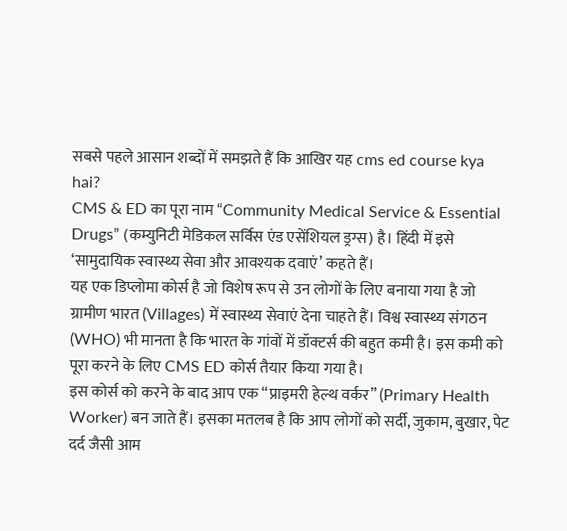सबसे पहले आसान शब्दों में समझते हैं कि आखिर यह cms ed course kya hai?
CMS & ED का पूरा नाम “Community Medical Service & Essential Drugs” (कम्युनिटी मेडिकल सर्विस एंड एसेंशियल ड्रग्स) है। हिंदी में इसे ‘सामुदायिक स्वास्थ्य सेवा और आवश्यक दवाएं’ कहते हैं।
यह एक डिप्लोमा कोर्स है जो विशेष रूप से उन लोगों के लिए बनाया गया है जो ग्रामीण भारत (Villages) में स्वास्थ्य सेवाएं देना चाहते हैं। विश्व स्वास्थ्य संगठन (WHO) भी मानता है कि भारत के गांवों में डॉक्टर्स की बहुत कमी है। इस कमी को पूरा करने के लिए CMS ED कोर्स तैयार किया गया है।
इस कोर्स को करने के बाद आप एक “प्राइमरी हेल्थ वर्कर” (Primary Health Worker) बन जाते हैं। इसका मतलब है कि आप लोगों को सर्दी, जुकाम, बुखार, पेट दर्द जैसी आम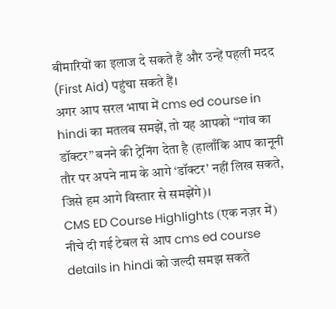बीमारियों का इलाज दे सकते हैं और उन्हें पहली मदद (First Aid) पहुंचा सकते हैं।
अगर आप सरल भाषा में cms ed course in hindi का मतलब समझें, तो यह आपको “गांव का डॉक्टर” बनने की ट्रेनिंग देता है (हालाँकि आप कानूनी तौर पर अपने नाम के आगे ‘डॉक्टर’ नहीं लिख सकते, जिसे हम आगे विस्तार से समझेंगे)।
CMS ED Course Highlights (एक नज़र में)
नीचे दी गई टेबल से आप cms ed course details in hindi को जल्दी समझ सकते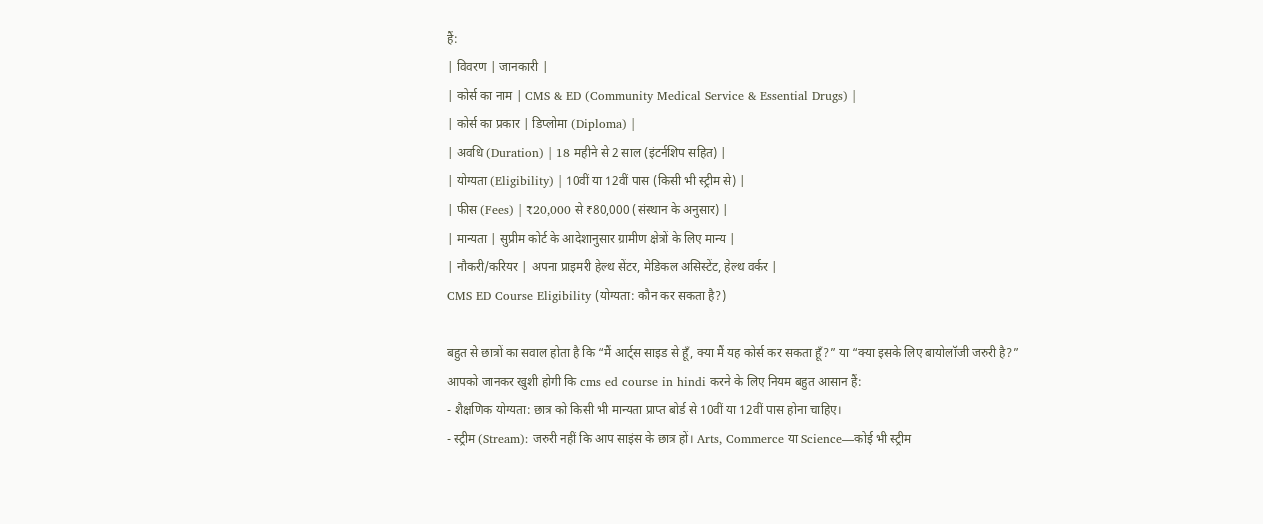हैं:
| विवरण | जानकारी |
| कोर्स का नाम | CMS & ED (Community Medical Service & Essential Drugs) |
| कोर्स का प्रकार | डिप्लोमा (Diploma) |
| अवधि (Duration) | 18 महीने से 2 साल (इंटर्नशिप सहित) |
| योग्यता (Eligibility) | 10वीं या 12वीं पास (किसी भी स्ट्रीम से) |
| फीस (Fees) | ₹20,000 से ₹80,000 (संस्थान के अनुसार) |
| मान्यता | सुप्रीम कोर्ट के आदेशानुसार ग्रामीण क्षेत्रों के लिए मान्य |
| नौकरी/करियर | अपना प्राइमरी हेल्थ सेंटर, मेडिकल असिस्टेंट, हेल्थ वर्कर |
CMS ED Course Eligibility (योग्यता: कौन कर सकता है?)

बहुत से छात्रों का सवाल होता है कि “मैं आर्ट्स साइड से हूँ, क्या मैं यह कोर्स कर सकता हूँ?” या “क्या इसके लिए बायोलॉजी जरुरी है?”
आपको जानकर खुशी होगी कि cms ed course in hindi करने के लिए नियम बहुत आसान हैं:
- शैक्षणिक योग्यता: छात्र को किसी भी मान्यता प्राप्त बोर्ड से 10वीं या 12वीं पास होना चाहिए।
- स्ट्रीम (Stream): जरुरी नहीं कि आप साइंस के छात्र हों। Arts, Commerce या Science—कोई भी स्ट्रीम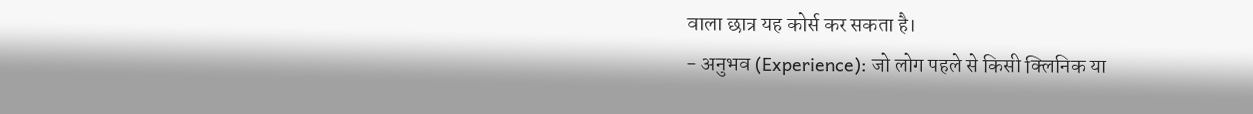वाला छात्र यह कोर्स कर सकता है।
- अनुभव (Experience): जो लोग पहले से किसी क्लिनिक या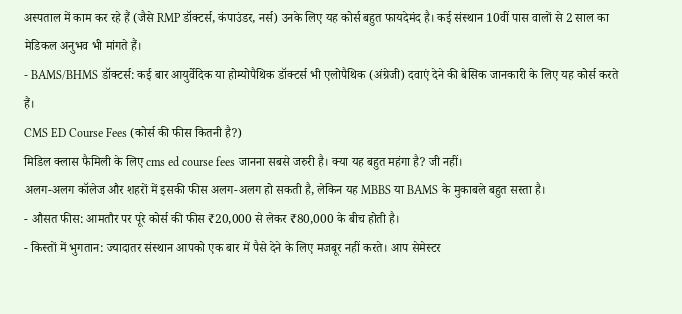अस्पताल में काम कर रहे हैं (जैसे RMP डॉक्टर्स, कंपाउंडर, नर्स) उनके लिए यह कोर्स बहुत फायदेमंद है। कई संस्थान 10वीं पास वालों से 2 साल का मेडिकल अनुभव भी मांगते हैं।
- BAMS/BHMS डॉक्टर्स: कई बार आयुर्वेदिक या होम्योपैथिक डॉक्टर्स भी एलोपैथिक (अंग्रेजी) दवाएं देने की बेसिक जानकारी के लिए यह कोर्स करते हैं।
CMS ED Course Fees (कोर्स की फीस कितनी है?)
मिडिल क्लास फैमिली के लिए cms ed course fees जानना सबसे जरुरी है। क्या यह बहुत महंगा है? जी नहीं।
अलग-अलग कॉलेज और शहरों में इसकी फीस अलग-अलग हो सकती है, लेकिन यह MBBS या BAMS के मुकाबले बहुत सस्ता है।
- औसत फीस: आमतौर पर पूरे कोर्स की फीस ₹20,000 से लेकर ₹80,000 के बीच होती है।
- किस्तों में भुगतान: ज्यादातर संस्थान आपको एक बार में पैसे देने के लिए मजबूर नहीं करते। आप सेमेस्टर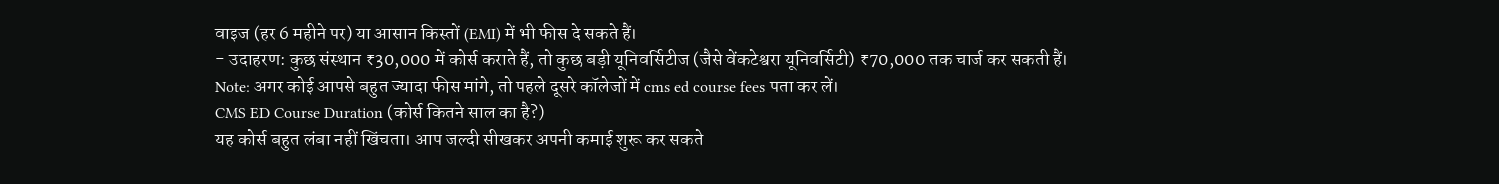वाइज (हर 6 महीने पर) या आसान किस्तों (EMI) में भी फीस दे सकते हैं।
- उदाहरण: कुछ संस्थान ₹30,000 में कोर्स कराते हैं, तो कुछ बड़ी यूनिवर्सिटीज (जैसे वेंकटेश्वरा यूनिवर्सिटी) ₹70,000 तक चार्ज कर सकती हैं।
Note: अगर कोई आपसे बहुत ज्यादा फीस मांगे, तो पहले दूसरे कॉलेजों में cms ed course fees पता कर लें।
CMS ED Course Duration (कोर्स कितने साल का है?)
यह कोर्स बहुत लंबा नहीं खिंचता। आप जल्दी सीखकर अपनी कमाई शुरू कर सकते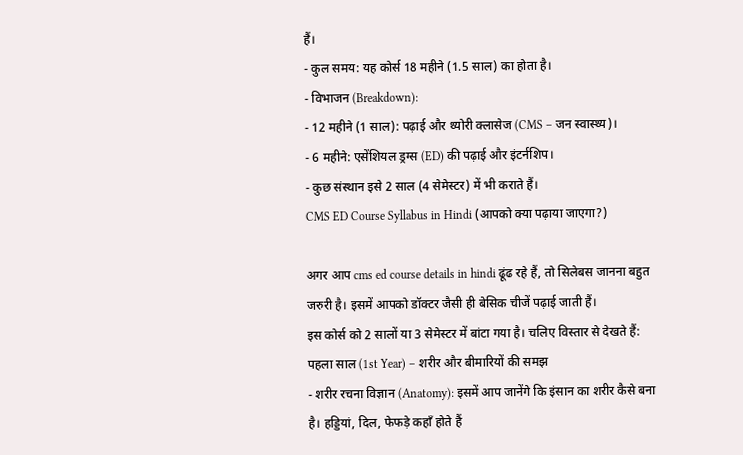हैं।
- कुल समय: यह कोर्स 18 महीने (1.5 साल) का होता है।
- विभाजन (Breakdown):
- 12 महीने (1 साल): पढ़ाई और थ्योरी क्लासेज (CMS – जन स्वास्थ्य)।
- 6 महीने: एसेंशियल ड्रग्स (ED) की पढ़ाई और इंटर्नशिप।
- कुछ संस्थान इसे 2 साल (4 सेमेस्टर) में भी कराते हैं।
CMS ED Course Syllabus in Hindi (आपको क्या पढ़ाया जाएगा?)

अगर आप cms ed course details in hindi ढूंढ रहे हैं, तो सिलेबस जानना बहुत जरुरी है। इसमें आपको डॉक्टर जैसी ही बेसिक चीजें पढ़ाई जाती हैं।
इस कोर्स को 2 सालों या 3 सेमेस्टर में बांटा गया है। चलिए विस्तार से देखते हैं:
पहला साल (1st Year) – शरीर और बीमारियों की समझ
- शरीर रचना विज्ञान (Anatomy): इसमें आप जानेंगे कि इंसान का शरीर कैसे बना है। हड्डियां, दिल, फेफड़े कहाँ होते हैं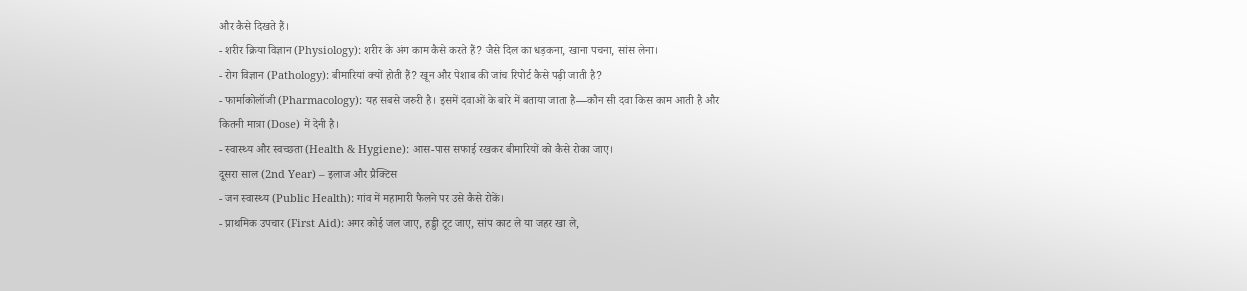और कैसे दिखते हैं।
- शरीर क्रिया विज्ञान (Physiology): शरीर के अंग काम कैसे करते हैं? जैसे दिल का धड़कना, खाना पचना, सांस लेना।
- रोग विज्ञान (Pathology): बीमारियां क्यों होती हैं? खून और पेशाब की जांच रिपोर्ट कैसे पढ़ी जाती है?
- फार्माकोलॉजी (Pharmacology): यह सबसे जरुरी है। इसमें दवाओं के बारे में बताया जाता है—कौन सी दवा किस काम आती है और कितनी मात्रा (Dose) में देनी है।
- स्वास्थ्य और स्वच्छता (Health & Hygiene): आस-पास सफाई रखकर बीमारियों को कैसे रोका जाए।
दूसरा साल (2nd Year) – इलाज और प्रैक्टिस
- जन स्वास्थ्य (Public Health): गांव में महामारी फैलने पर उसे कैसे रोकें।
- प्राथमिक उपचार (First Aid): अगर कोई जल जाए, हड्डी टूट जाए, सांप काट ले या जहर खा ले,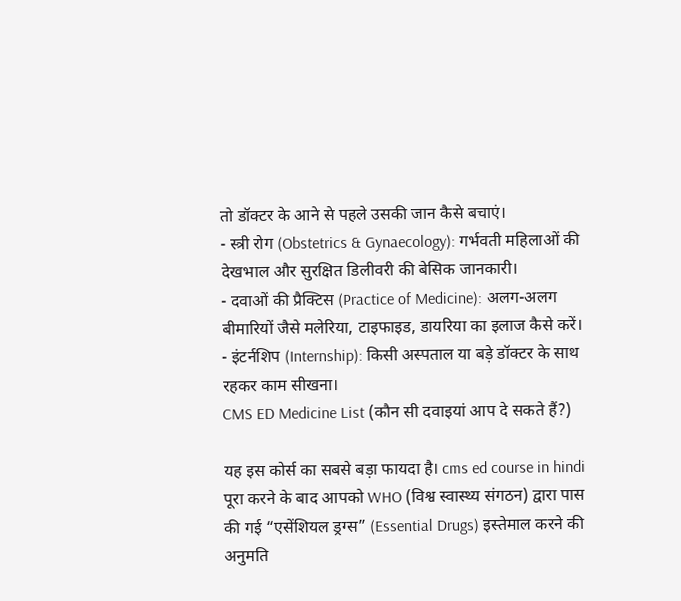तो डॉक्टर के आने से पहले उसकी जान कैसे बचाएं।
- स्त्री रोग (Obstetrics & Gynaecology): गर्भवती महिलाओं की देखभाल और सुरक्षित डिलीवरी की बेसिक जानकारी।
- दवाओं की प्रैक्टिस (Practice of Medicine): अलग-अलग बीमारियों जैसे मलेरिया, टाइफाइड, डायरिया का इलाज कैसे करें।
- इंटर्नशिप (Internship): किसी अस्पताल या बड़े डॉक्टर के साथ रहकर काम सीखना।
CMS ED Medicine List (कौन सी दवाइयां आप दे सकते हैं?)

यह इस कोर्स का सबसे बड़ा फायदा है। cms ed course in hindi पूरा करने के बाद आपको WHO (विश्व स्वास्थ्य संगठन) द्वारा पास की गई “एसेंशियल ड्रग्स” (Essential Drugs) इस्तेमाल करने की अनुमति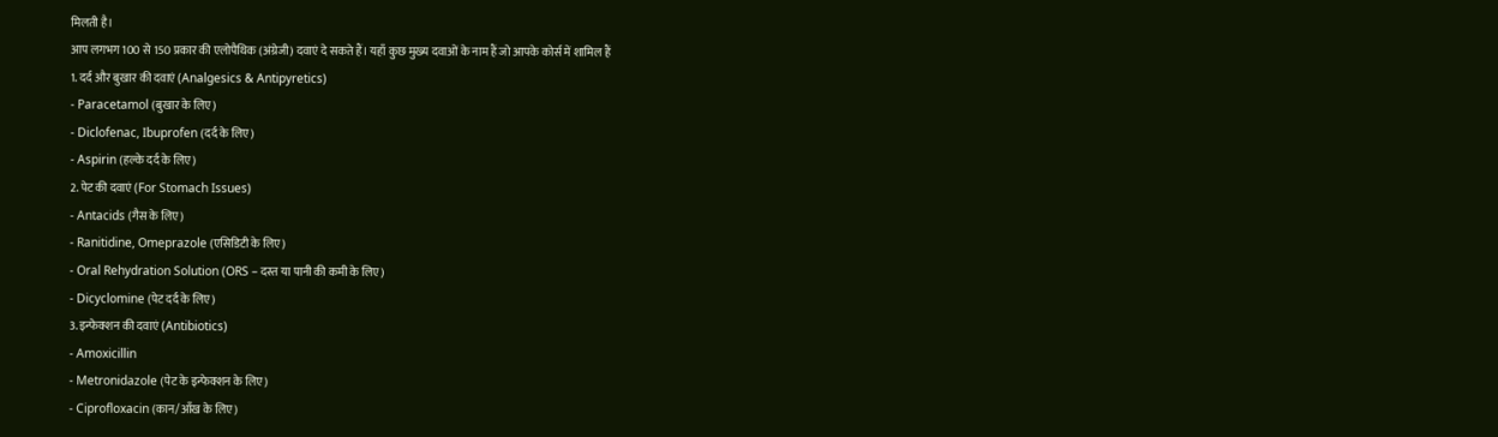मिलती है।
आप लगभग 100 से 150 प्रकार की एलोपैथिक (अंग्रेजी) दवाएं दे सकते हैं। यहाँ कुछ मुख्य दवाओं के नाम हैं जो आपके कोर्स में शामिल हैं
1. दर्द और बुखार की दवाएं (Analgesics & Antipyretics)
- Paracetamol (बुखार के लिए)
- Diclofenac, Ibuprofen (दर्द के लिए)
- Aspirin (हल्के दर्द के लिए)
2. पेट की दवाएं (For Stomach Issues)
- Antacids (गैस के लिए)
- Ranitidine, Omeprazole (एसिडिटी के लिए)
- Oral Rehydration Solution (ORS – दस्त या पानी की कमी के लिए)
- Dicyclomine (पेट दर्द के लिए)
3. इन्फेक्शन की दवाएं (Antibiotics)
- Amoxicillin
- Metronidazole (पेट के इन्फेक्शन के लिए)
- Ciprofloxacin (कान/आँख के लिए)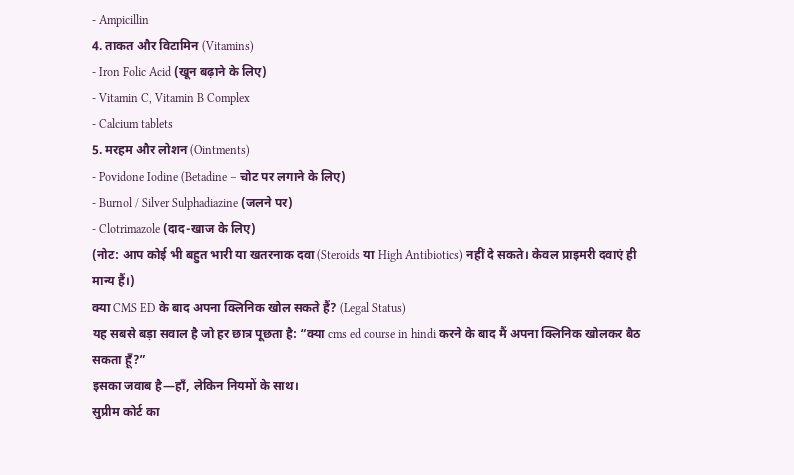- Ampicillin
4. ताकत और विटामिन (Vitamins)
- Iron Folic Acid (खून बढ़ाने के लिए)
- Vitamin C, Vitamin B Complex
- Calcium tablets
5. मरहम और लोशन (Ointments)
- Povidone Iodine (Betadine – चोट पर लगाने के लिए)
- Burnol / Silver Sulphadiazine (जलने पर)
- Clotrimazole (दाद-खाज के लिए)
(नोट: आप कोई भी बहुत भारी या खतरनाक दवा (Steroids या High Antibiotics) नहीं दे सकते। केवल प्राइमरी दवाएं ही मान्य हैं।)
क्या CMS ED के बाद अपना क्लिनिक खोल सकते हैं? (Legal Status)
यह सबसे बड़ा सवाल है जो हर छात्र पूछता है: “क्या cms ed course in hindi करने के बाद मैं अपना क्लिनिक खोलकर बैठ सकता हूँ?”
इसका जवाब है—हाँ, लेकिन नियमों के साथ।
सुप्रीम कोर्ट का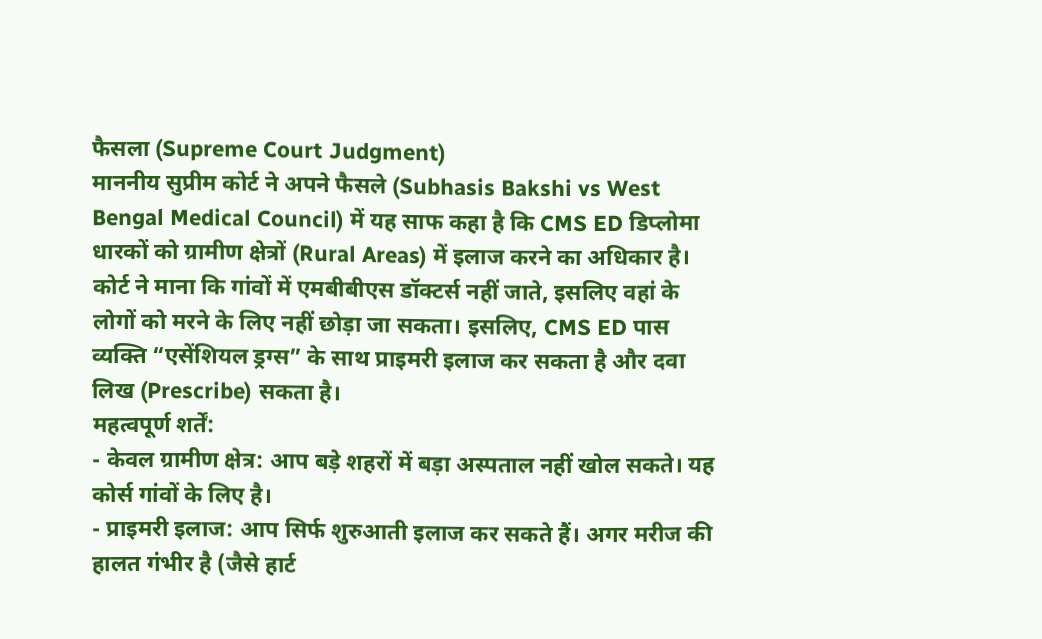फैसला (Supreme Court Judgment)
माननीय सुप्रीम कोर्ट ने अपने फैसले (Subhasis Bakshi vs West Bengal Medical Council) में यह साफ कहा है कि CMS ED डिप्लोमा धारकों को ग्रामीण क्षेत्रों (Rural Areas) में इलाज करने का अधिकार है।
कोर्ट ने माना कि गांवों में एमबीबीएस डॉक्टर्स नहीं जाते, इसलिए वहां के लोगों को मरने के लिए नहीं छोड़ा जा सकता। इसलिए, CMS ED पास व्यक्ति “एसेंशियल ड्रग्स” के साथ प्राइमरी इलाज कर सकता है और दवा लिख (Prescribe) सकता है।
महत्वपूर्ण शर्तें:
- केवल ग्रामीण क्षेत्र: आप बड़े शहरों में बड़ा अस्पताल नहीं खोल सकते। यह कोर्स गांवों के लिए है।
- प्राइमरी इलाज: आप सिर्फ शुरुआती इलाज कर सकते हैं। अगर मरीज की हालत गंभीर है (जैसे हार्ट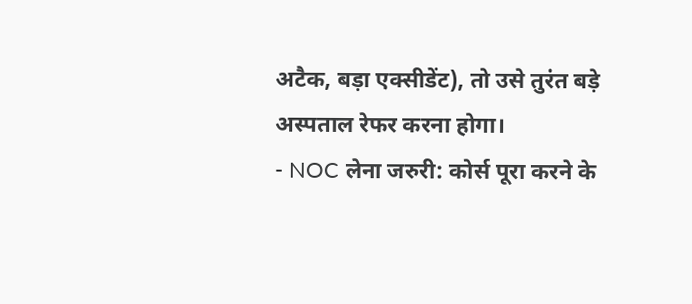अटैक, बड़ा एक्सीडेंट), तो उसे तुरंत बड़े अस्पताल रेफर करना होगा।
- NOC लेना जरुरी: कोर्स पूरा करने के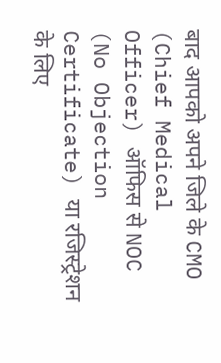बाद आपको अपने जिले के CMO (Chief Medical Officer) ऑफिस से NOC (No Objection Certificate) या रजिस्ट्रेशन के लिए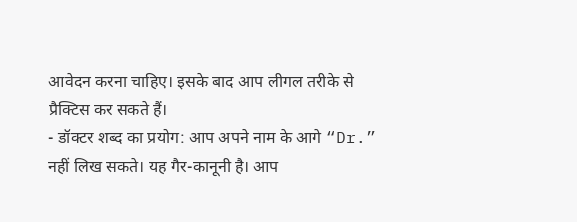आवेदन करना चाहिए। इसके बाद आप लीगल तरीके से प्रैक्टिस कर सकते हैं।
- डॉक्टर शब्द का प्रयोग: आप अपने नाम के आगे “Dr.” नहीं लिख सकते। यह गैर-कानूनी है। आप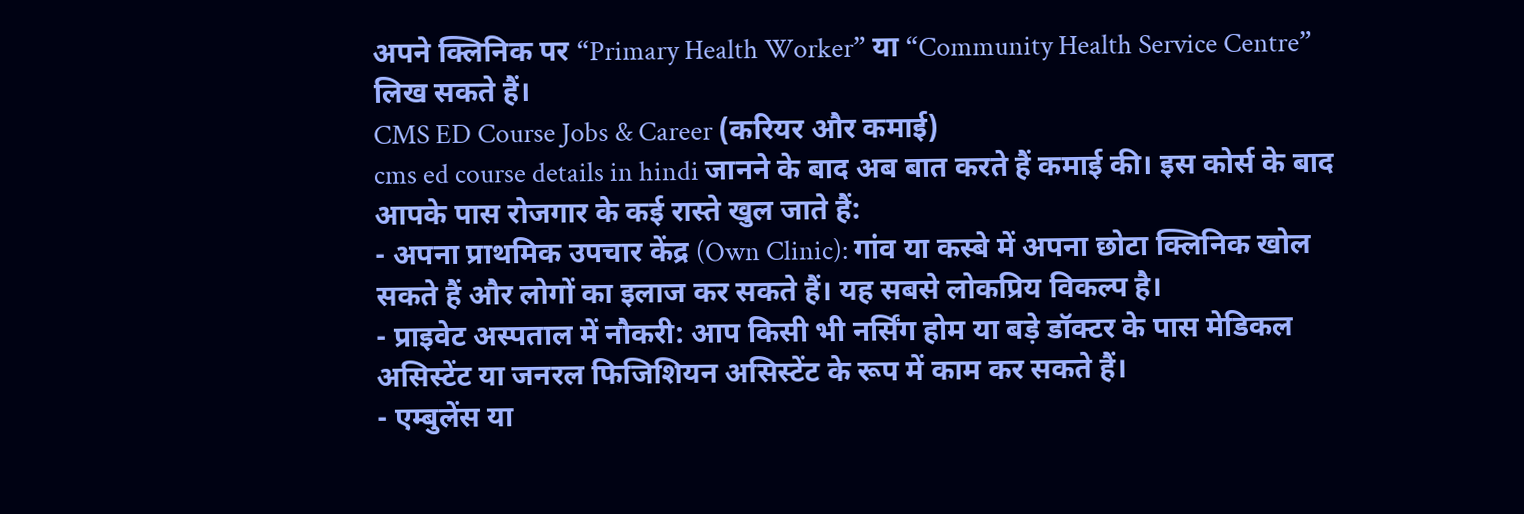अपने क्लिनिक पर “Primary Health Worker” या “Community Health Service Centre” लिख सकते हैं।
CMS ED Course Jobs & Career (करियर और कमाई)
cms ed course details in hindi जानने के बाद अब बात करते हैं कमाई की। इस कोर्स के बाद आपके पास रोजगार के कई रास्ते खुल जाते हैं:
- अपना प्राथमिक उपचार केंद्र (Own Clinic): गांव या कस्बे में अपना छोटा क्लिनिक खोल सकते हैं और लोगों का इलाज कर सकते हैं। यह सबसे लोकप्रिय विकल्प है।
- प्राइवेट अस्पताल में नौकरी: आप किसी भी नर्सिंग होम या बड़े डॉक्टर के पास मेडिकल असिस्टेंट या जनरल फिजिशियन असिस्टेंट के रूप में काम कर सकते हैं।
- एम्बुलेंस या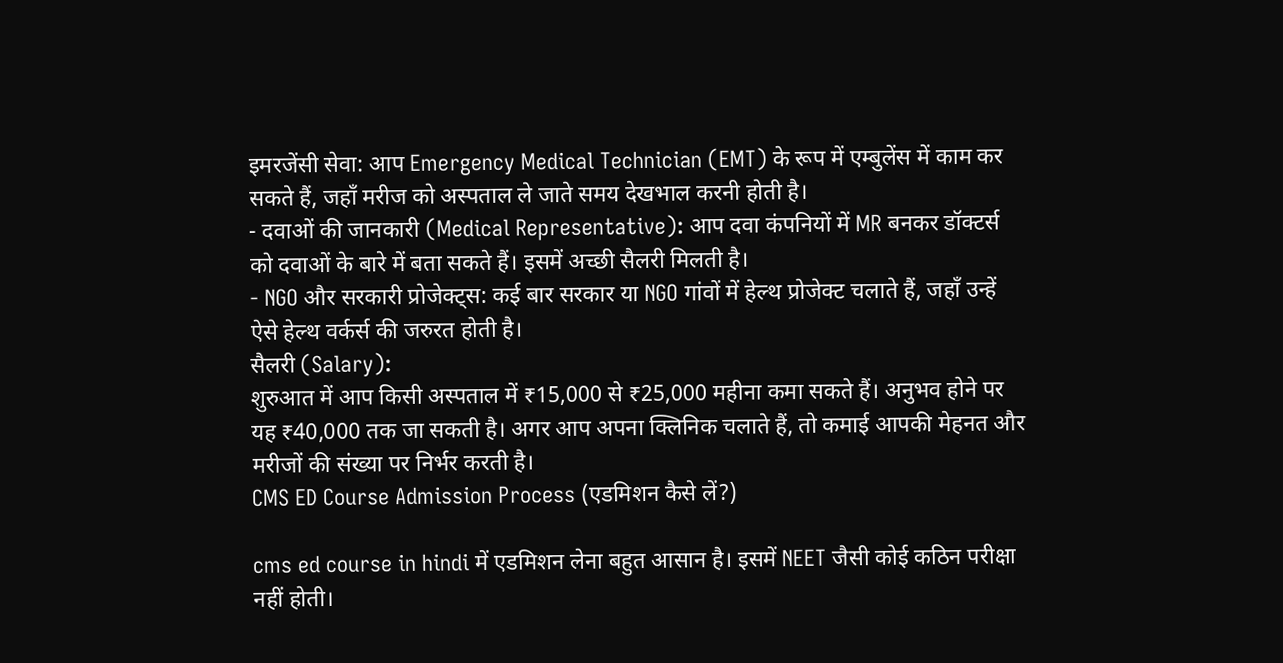इमरजेंसी सेवा: आप Emergency Medical Technician (EMT) के रूप में एम्बुलेंस में काम कर सकते हैं, जहाँ मरीज को अस्पताल ले जाते समय देखभाल करनी होती है।
- दवाओं की जानकारी (Medical Representative): आप दवा कंपनियों में MR बनकर डॉक्टर्स को दवाओं के बारे में बता सकते हैं। इसमें अच्छी सैलरी मिलती है।
- NGO और सरकारी प्रोजेक्ट्स: कई बार सरकार या NGO गांवों में हेल्थ प्रोजेक्ट चलाते हैं, जहाँ उन्हें ऐसे हेल्थ वर्कर्स की जरुरत होती है।
सैलरी (Salary):
शुरुआत में आप किसी अस्पताल में ₹15,000 से ₹25,000 महीना कमा सकते हैं। अनुभव होने पर यह ₹40,000 तक जा सकती है। अगर आप अपना क्लिनिक चलाते हैं, तो कमाई आपकी मेहनत और मरीजों की संख्या पर निर्भर करती है।
CMS ED Course Admission Process (एडमिशन कैसे लें?)

cms ed course in hindi में एडमिशन लेना बहुत आसान है। इसमें NEET जैसी कोई कठिन परीक्षा नहीं होती।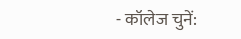- कॉलेज चुनें: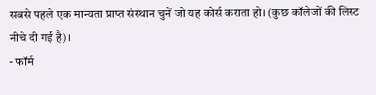सबसे पहले एक मान्यता प्राप्त संस्थान चुनें जो यह कोर्स कराता हो। (कुछ कॉलेजों की लिस्ट नीचे दी गई है)।
- फॉर्म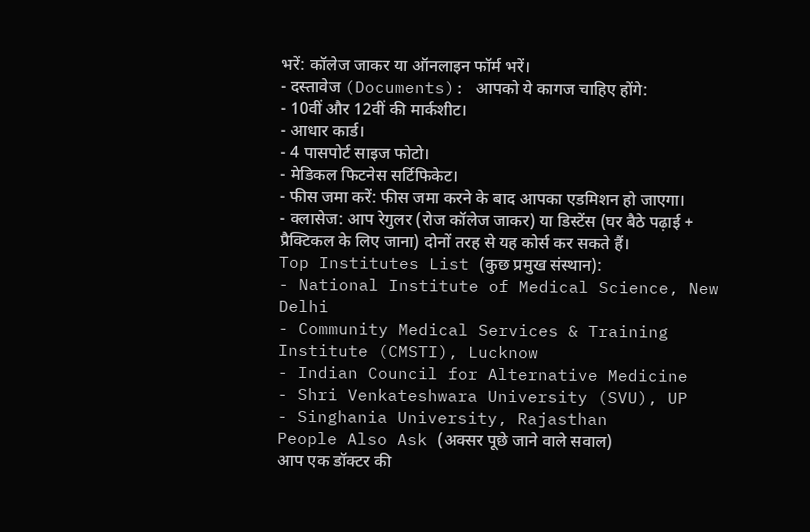भरें: कॉलेज जाकर या ऑनलाइन फॉर्म भरें।
- दस्तावेज (Documents): आपको ये कागज चाहिए होंगे:
- 10वीं और 12वीं की मार्कशीट।
- आधार कार्ड।
- 4 पासपोर्ट साइज फोटो।
- मेडिकल फिटनेस सर्टिफिकेट।
- फीस जमा करें: फीस जमा करने के बाद आपका एडमिशन हो जाएगा।
- क्लासेज: आप रेगुलर (रोज कॉलेज जाकर) या डिस्टेंस (घर बैठे पढ़ाई + प्रैक्टिकल के लिए जाना) दोनों तरह से यह कोर्स कर सकते हैं।
Top Institutes List (कुछ प्रमुख संस्थान):
- National Institute of Medical Science, New Delhi
- Community Medical Services & Training Institute (CMSTI), Lucknow
- Indian Council for Alternative Medicine
- Shri Venkateshwara University (SVU), UP
- Singhania University, Rajasthan
People Also Ask (अक्सर पूछे जाने वाले सवाल)
आप एक डॉक्टर की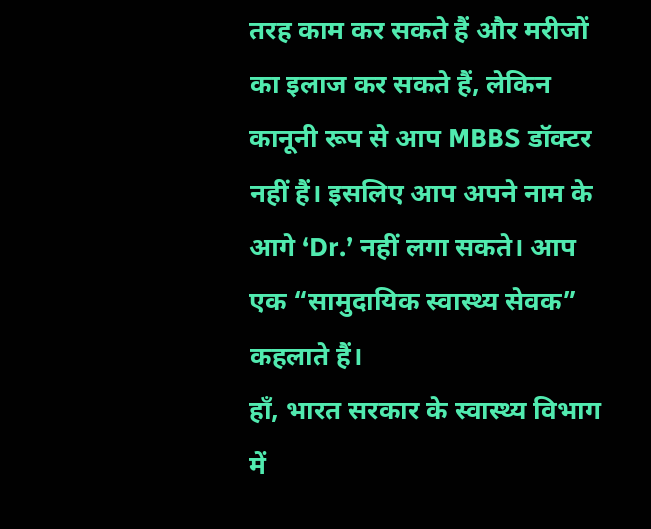तरह काम कर सकते हैं और मरीजों का इलाज कर सकते हैं, लेकिन कानूनी रूप से आप MBBS डॉक्टर नहीं हैं। इसलिए आप अपने नाम के आगे ‘Dr.’ नहीं लगा सकते। आप एक “सामुदायिक स्वास्थ्य सेवक” कहलाते हैं।
हाँ, भारत सरकार के स्वास्थ्य विभाग में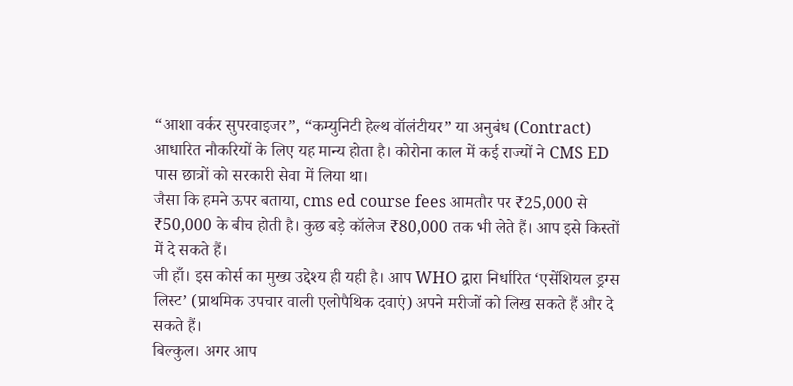“आशा वर्कर सुपरवाइजर”, “कम्युनिटी हेल्थ वॉलंटीयर” या अनुबंध (Contract) आधारित नौकरियों के लिए यह मान्य होता है। कोरोना काल में कई राज्यों ने CMS ED पास छात्रों को सरकारी सेवा में लिया था।
जैसा कि हमने ऊपर बताया, cms ed course fees आमतौर पर ₹25,000 से ₹50,000 के बीच होती है। कुछ बड़े कॉलेज ₹80,000 तक भी लेते हैं। आप इसे किस्तों में दे सकते हैं।
जी हाँ। इस कोर्स का मुख्य उद्देश्य ही यही है। आप WHO द्वारा निर्धारित ‘एसेंशियल ड्रग्स लिस्ट’ (प्राथमिक उपचार वाली एलोपैथिक दवाएं) अपने मरीजों को लिख सकते हैं और दे सकते हैं।
बिल्कुल। अगर आप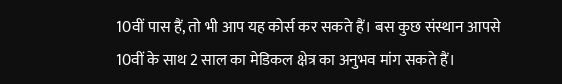10वीं पास हैं, तो भी आप यह कोर्स कर सकते हैं। बस कुछ संस्थान आपसे 10वीं के साथ 2 साल का मेडिकल क्षेत्र का अनुभव मांग सकते हैं।